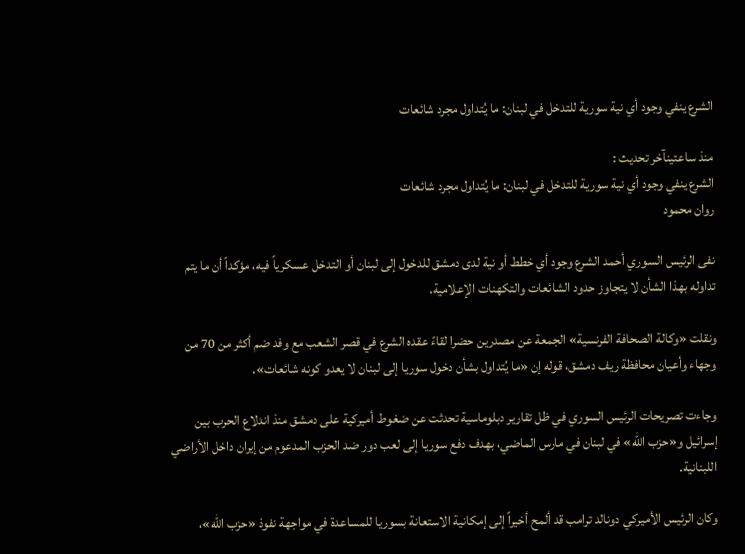الشرع ينفي وجود أي نية سورية للتدخل في لبنان: ما يُتداول مجرد شائعات

منذ ساعتينآخر تحديث :
الشرع ينفي وجود أي نية سورية للتدخل في لبنان: ما يُتداول مجرد شائعات
روان محمود

نفى الرئيس السوري أحمد الشرع وجود أي خطط أو نية لدى دمشق للدخول إلى لبنان أو التدخل عسكرياً فيه، مؤكداً أن ما يتم تداوله بهذا الشأن لا يتجاوز حدود الشائعات والتكهنات الإعلامية.

ونقلت «وكالة الصحافة الفرنسية» الجمعة عن مصدرين حضرا لقاءً عقده الشرع في قصر الشعب مع وفد ضم أكثر من 70 من وجهاء وأعيان محافظة ريف دمشق، قوله إن «ما يُتداول بشأن دخول سوريا إلى لبنان لا يعدو كونه شائعات».

وجاءت تصريحات الرئيس السوري في ظل تقارير دبلوماسية تحدثت عن ضغوط أميركية على دمشق منذ اندلاع الحرب بين إسرائيل و«حزب الله» في لبنان في مارس الماضي، بهدف دفع سوريا إلى لعب دور ضد الحزب المدعوم من إيران داخل الأراضي اللبنانية.

وكان الرئيس الأميركي دونالد ترامب قد ألمح أخيراً إلى إمكانية الاستعانة بسوريا للمساعدة في مواجهة نفوذ «حزب الله»،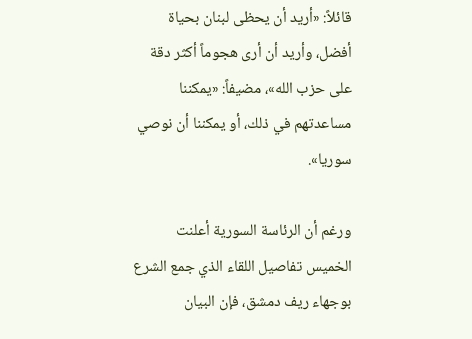قائلاً: «أريد أن يحظى لبنان بحياة أفضل، وأريد أن أرى هجوماً أكثر دقة على حزب الله»، مضيفاً: «يمكننا مساعدتهم في ذلك، أو يمكننا أن نوصي سوريا».

ورغم أن الرئاسة السورية أعلنت الخميس تفاصيل اللقاء الذي جمع الشرع بوجهاء ريف دمشق، فإن البيان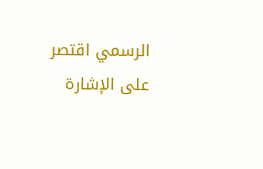الرسمي اقتصر على الإشارة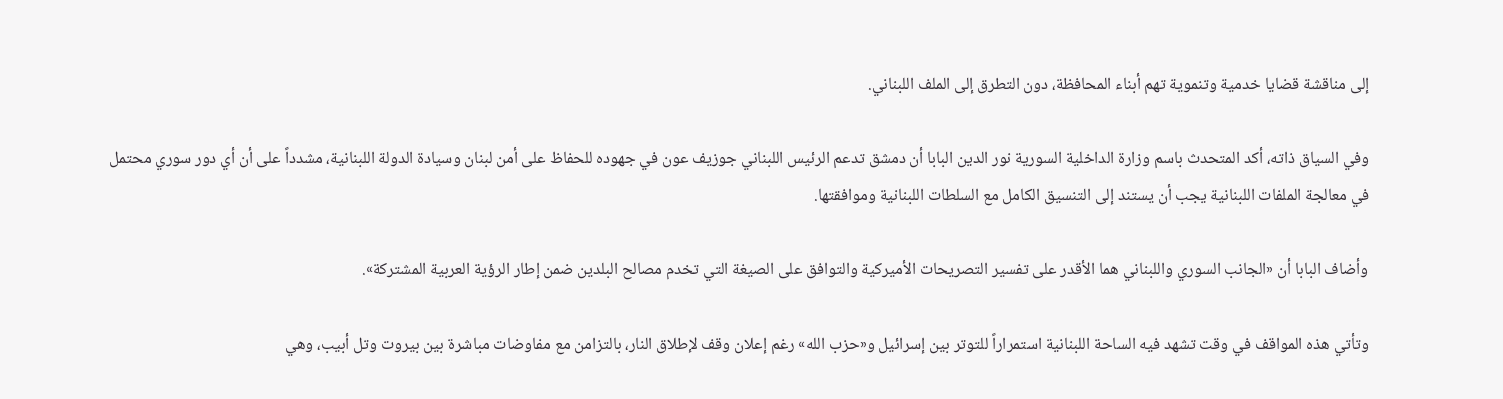إلى مناقشة قضايا خدمية وتنموية تهم أبناء المحافظة، دون التطرق إلى الملف اللبناني.

وفي السياق ذاته، أكد المتحدث باسم وزارة الداخلية السورية نور الدين البابا أن دمشق تدعم الرئيس اللبناني جوزيف عون في جهوده للحفاظ على أمن لبنان وسيادة الدولة اللبنانية، مشدداً على أن أي دور سوري محتمل في معالجة الملفات اللبنانية يجب أن يستند إلى التنسيق الكامل مع السلطات اللبنانية وموافقتها.

وأضاف البابا أن «الجانب السوري واللبناني هما الأقدر على تفسير التصريحات الأميركية والتوافق على الصيغة التي تخدم مصالح البلدين ضمن إطار الرؤية العربية المشتركة».

وتأتي هذه المواقف في وقت تشهد فيه الساحة اللبنانية استمراراً للتوتر بين إسرائيل و«حزب الله» رغم إعلان وقف لإطلاق النار، بالتزامن مع مفاوضات مباشرة بين بيروت وتل أبيب، وهي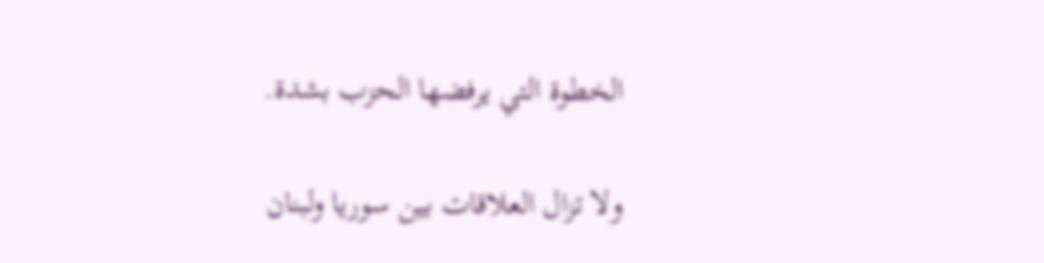الخطوة التي يرفضها الحزب بشدة.

ولا تزال العلاقات بين سوريا ولبنان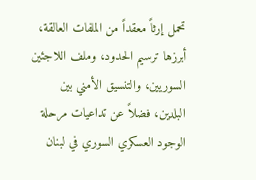تحمل إرثاً معقداً من الملفات العالقة، أبرزها ترسيم الحدود، وملف اللاجئين السوريين، والتنسيق الأمني بين البلدين، فضلاً عن تداعيات مرحلة الوجود العسكري السوري في لبنان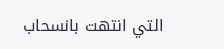التي انتهت بانسحاب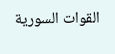القوات السورية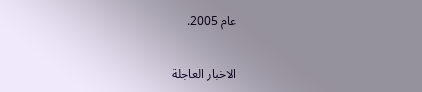عام 2005.

الاخبار العاجلة